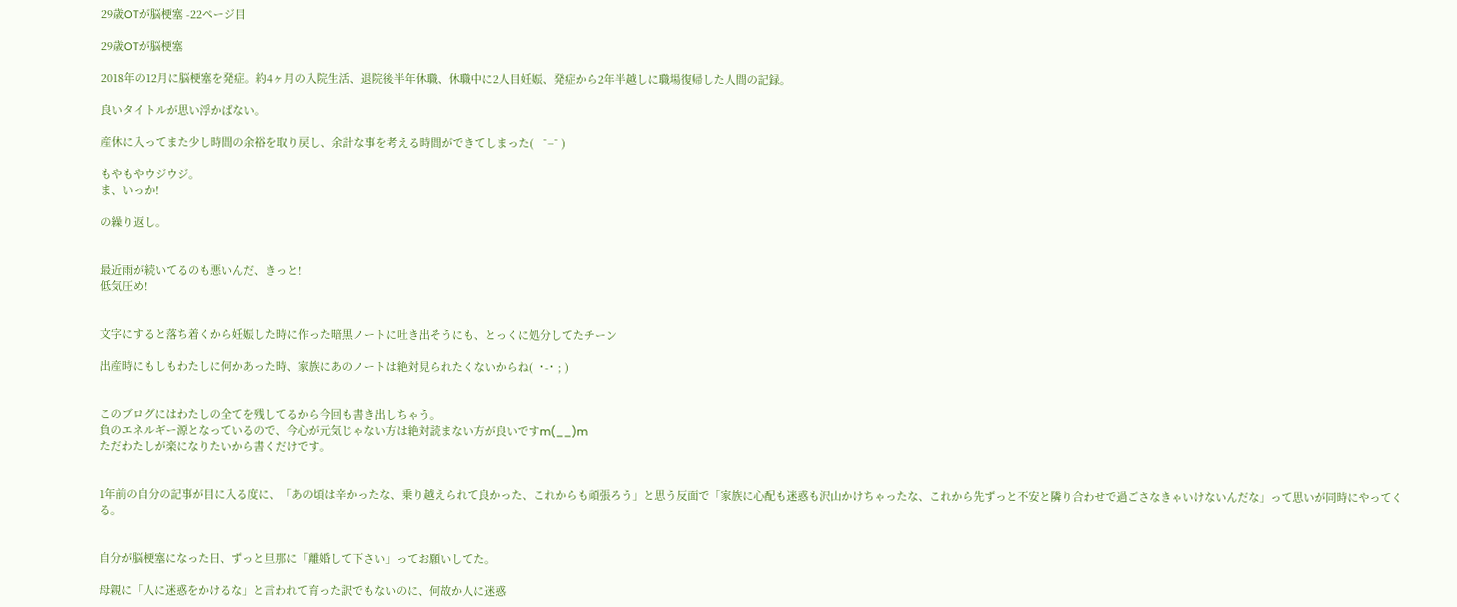29歳OTが脳梗塞 -22ページ目

29歳OTが脳梗塞

2018年の12月に脳梗塞を発症。約4ヶ月の入院生活、退院後半年休職、休職中に2人目妊娠、発症から2年半越しに職場復帰した人間の記録。

良いタイトルが思い浮かばない。

産休に入ってまた少し時間の余裕を取り戻し、余計な事を考える時間ができてしまった(   ¯−¯ )

もやもやウジウジ。
ま、いっか!

の繰り返し。


最近雨が続いてるのも悪いんだ、きっと!
低気圧め!


文字にすると落ち着くから妊娠した時に作った暗黒ノートに吐き出そうにも、とっくに処分してたチーン

出産時にもしもわたしに何かあった時、家族にあのノートは絶対見られたくないからね(  ˙-˙ ; )


このブログにはわたしの全てを残してるから今回も書き出しちゃう。
負のエネルギー源となっているので、今心が元気じゃない方は絶対読まない方が良いですm(__)m
ただわたしが楽になりたいから書くだけです。


1年前の自分の記事が目に入る度に、「あの頃は辛かったな、乗り越えられて良かった、これからも頑張ろう」と思う反面で「家族に心配も迷惑も沢山かけちゃったな、これから先ずっと不安と隣り合わせで過ごさなきゃいけないんだな」って思いが同時にやってくる。


自分が脳梗塞になった日、ずっと旦那に「離婚して下さい」ってお願いしてた。

母親に「人に迷惑をかけるな」と言われて育った訳でもないのに、何故か人に迷惑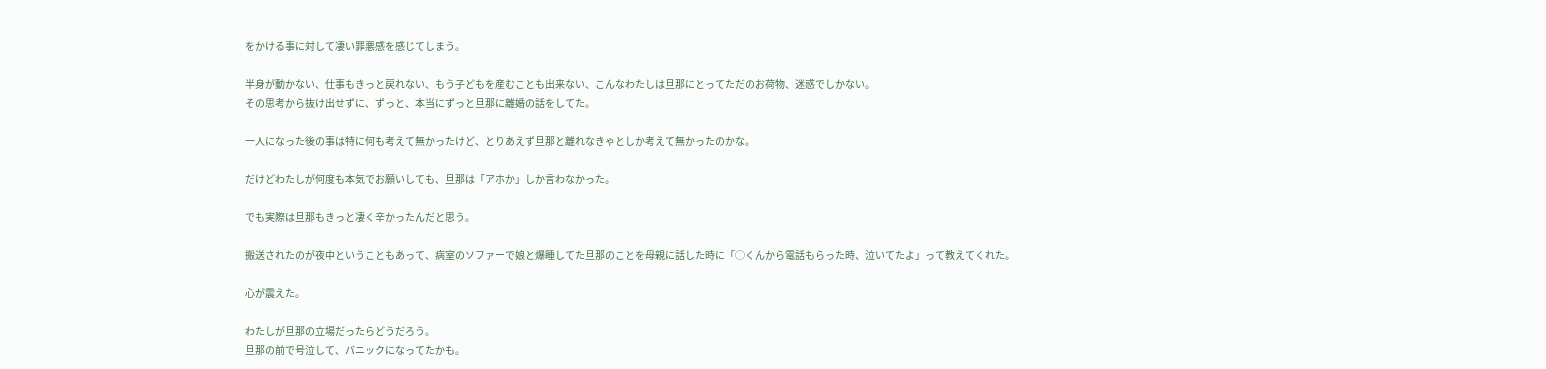をかける事に対して凄い罪悪感を感じてしまう。

半身が動かない、仕事もきっと戻れない、もう子どもを産むことも出来ない、こんなわたしは旦那にとってただのお荷物、迷惑でしかない。
その思考から抜け出せずに、ずっと、本当にずっと旦那に離婚の話をしてた。

一人になった後の事は特に何も考えて無かったけど、とりあえず旦那と離れなきゃとしか考えて無かったのかな。

だけどわたしが何度も本気でお願いしても、旦那は「アホか」しか言わなかった。

でも実際は旦那もきっと凄く辛かったんだと思う。

搬送されたのが夜中ということもあって、病室のソファーで娘と爆睡してた旦那のことを母親に話した時に「◯くんから電話もらった時、泣いてたよ」って教えてくれた。

心が震えた。

わたしが旦那の立場だったらどうだろう。
旦那の前で号泣して、パニックになってたかも。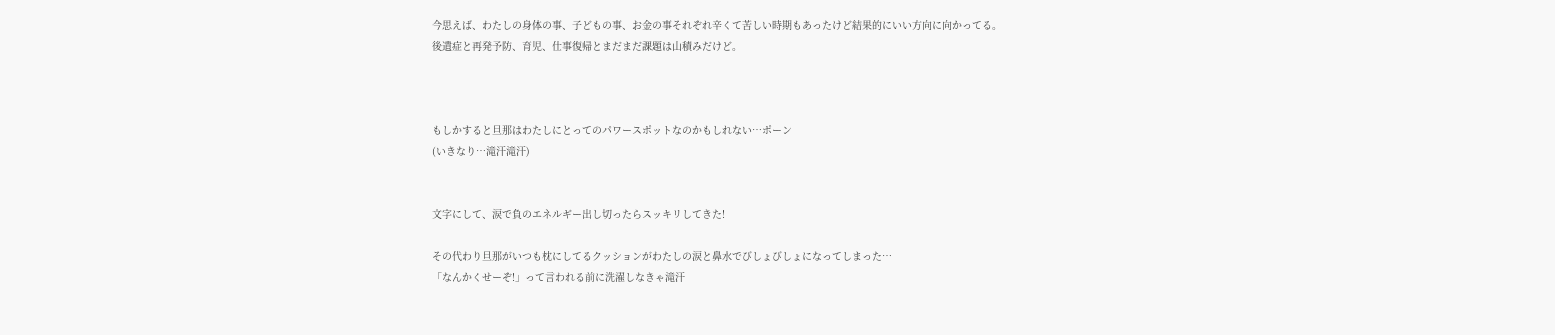今思えば、わたしの身体の事、子どもの事、お金の事それぞれ辛くて苦しい時期もあったけど結果的にいい方向に向かってる。
後遺症と再発予防、育児、仕事復帰とまだまだ課題は山積みだけど。



もしかすると旦那はわたしにとってのパワースポットなのかもしれない…ポーン
(いきなり…滝汗滝汗)


文字にして、涙で負のエネルギー出し切ったらスッキリしてきた!

その代わり旦那がいつも枕にしてるクッションがわたしの涙と鼻水でびしょびしょになってしまった…
「なんかくせーぞ!」って言われる前に洗濯しなきゃ滝汗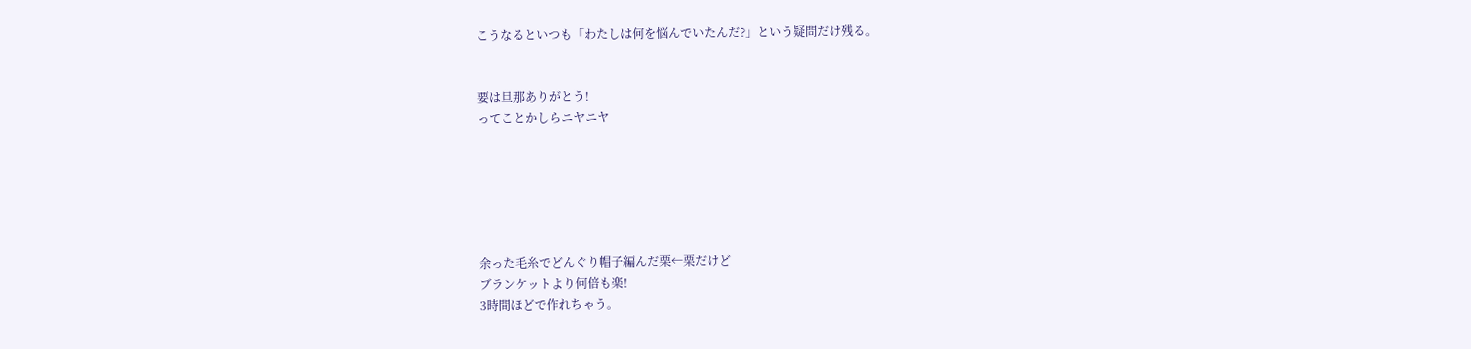こうなるといつも「わたしは何を悩んでいたんだ?」という疑問だけ残る。


要は旦那ありがとう!
ってことかしらニヤニヤ






余った毛糸でどんぐり帽子編んだ栗←栗だけど
ブランケットより何倍も楽!
3時間ほどで作れちゃう。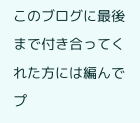このブログに最後まで付き合ってくれた方には編んでプ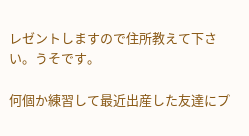レゼントしますので住所教えて下さい。うそです。

何個か練習して最近出産した友達にプ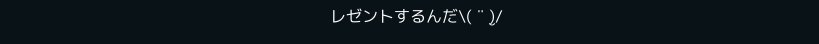レゼントするんだ\( ¨̮ )/